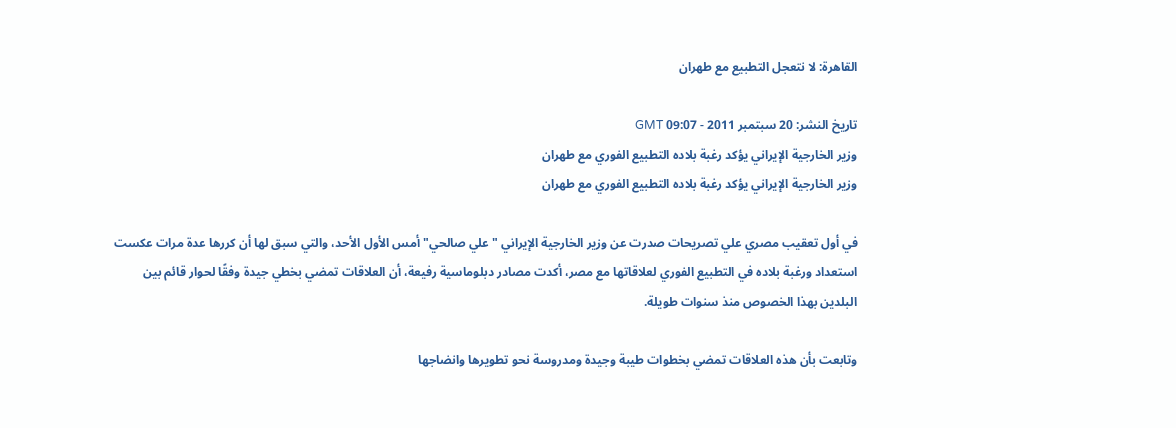القاهرة: لا نتعجل التطبيع مع طهران

تاريخ النشر: 20 سبتمبر 2011 - 09:07 GMT
وزير الخارجية الإيراني يؤكد رغبة بلاده التطبيع الفوري مع طهران
وزير الخارجية الإيراني يؤكد رغبة بلاده التطبيع الفوري مع طهران

في أول تعقيب مصري علي تصريحات صدرت عن وزير الخارجية الإيراني "علي صالحي" أمس الأول الأحد، والتي سبق لها أن كررها عدة مرات عكست استعداد ورغبة بلاده في التطبيع الفوري لعلاقاتها مع مصر، أكدت مصادر دبلوماسية رفيعة، أن العلاقات تمضي بخطي جيدة وفقًا لحوار قائم بين البلدين بهذا الخصوص منذ سنوات طويلة.

وتابعت بأن هذه العلاقات تمضي بخطوات طيبة وجيدة ومدروسة نحو تطويرها وانضاجها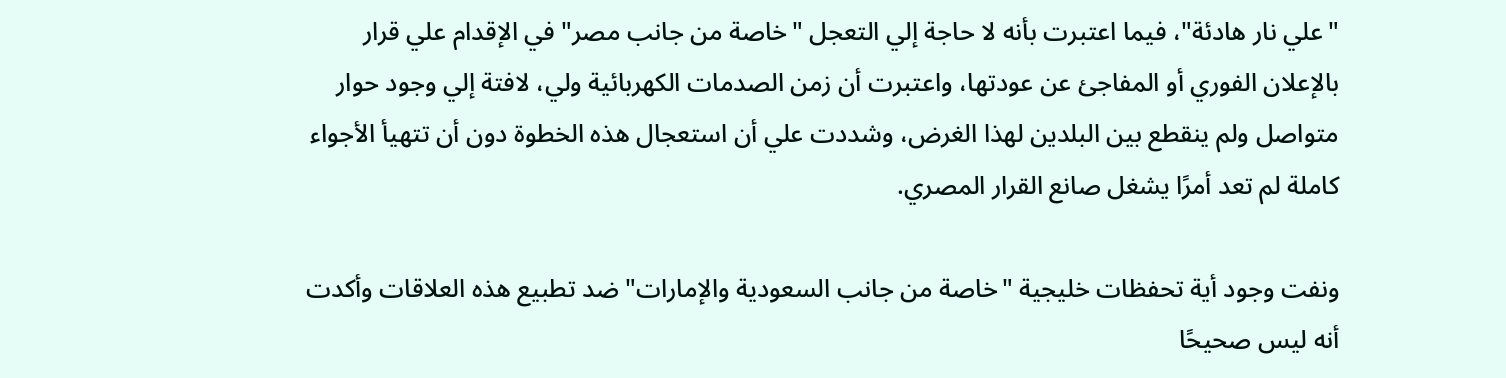"علي نار هادئة"، فيما اعتبرت بأنه لا حاجة إلي التعجل "خاصة من جانب مصر" في الإقدام علي قرار بالإعلان الفوري أو المفاجئ عن عودتها، واعتبرت أن زمن الصدمات الكهربائية ولي، لافتة إلي وجود حوار متواصل ولم ينقطع بين البلدين لهذا الغرض، وشددت علي أن استعجال هذه الخطوة دون أن تتهيأ الأجواء كاملة لم تعد أمرًا يشغل صانع القرار المصري.

ونفت وجود أية تحفظات خليجية "خاصة من جانب السعودية والإمارات" ضد تطبيع هذه العلاقات وأكدت أنه ليس صحيحًا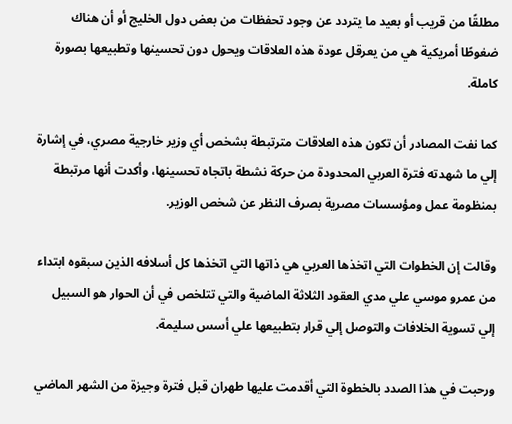مطلقًا من قريب أو بعيد ما يتردد عن وجود تحفظات من بعض دول الخليج أو أن هناك ضغوطًا أمريكية هي من يعرقل عودة هذه العلاقات ويحول دون تحسينها وتطبيعها بصورة كاملة.

كما نفت المصادر أن تكون هذه العلاقات مترتبطة بشخص أي وزير خارجية مصري، في إشارة إلي ما شهدته فترة العربي المحدودة من حركة نشطة باتجاه تحسينها، وأكدت أنها مرتبطة بمنظومة عمل ومؤسسات مصرية بصرف النظر عن شخص الوزير.

وقالت إن الخطوات التي اتخذها العربي هي ذاتها التي اتخذها كل أسلافه الذين سبقوه ابتداء من عمرو موسي علي مدي العقود الثلاثة الماضية والتي تتلخص في أن الحوار هو السبيل إلي تسوية الخلافات والتوصل إلي قرار بتطبيعها علي أسس سليمة.

ورحبت في هذا الصدد بالخطوة التي أقدمت عليها طهران قبل فترة وجيزة من الشهر الماضي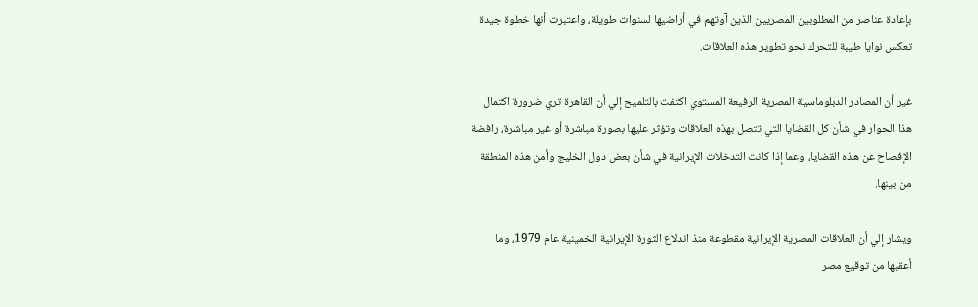بإعادة عناصر من المطلوبين المصريين الذين آوتهم في أراضيها لسنوات طويلة، واعتبرت أنها خطوة جيدة تعكس نوايا طيبة للتحرك نحو تطوير هذه العلاقات.

غير أن المصادر الدبلوماسية المصرية الرفيعة المستوي اكتفت بالتلميح إلي أن القاهرة تري ضرورة اكتمال هذا الحوار في شأن كل القضايا التي تتصل بهذه العلاقات وتؤثر عليها بصورة مباشرة أو غير مباشرة، رافضة الإفصاح عن هذه القضايا، وعما إذا كانت التدخلات الإيرانية في شأن بعض دول الخليج وأمن هذه المنطقة من بينها.

ويشار إلي أن العلاقات المصرية الإيرانية مقطوعة منذ اندلاع الثورة الإيرانية الخمينية عام 1979، وما أعقبها من توقيع مصر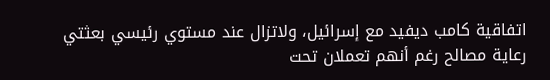اتفاقية كامب ديفيد مع إسرائيل، ولاتزال عند مستوي رئيسي بعثتي رعاية مصالح رغم أنهم تعملان تحت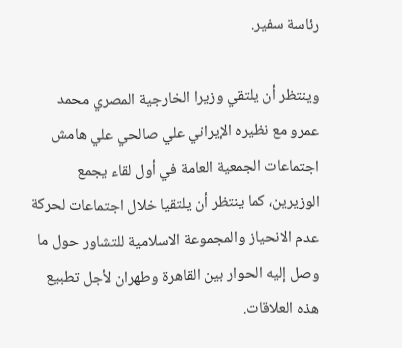رئاسة سفير.

وينتظر أن يلتقي وزيرا الخارجية المصري محمد عمرو مع نظيره الإيراني علي صالحي علي هامش اجتماعات الجمعية العامة في أول لقاء يجمع الوزيرين، كما ينتظر أن يلتقيا خلال اجتماعات لحركة عدم الانحياز والمجموعة الاسلامية للتشاور حول ما وصل إليه الحوار بين القاهرة وطهران لأجل تطبيع هذه العلاقات.